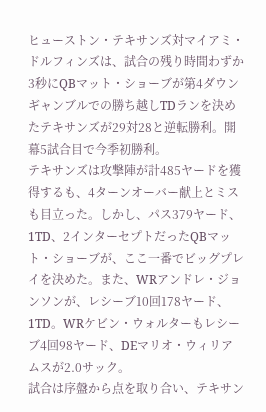ヒューストン・テキサンズ対マイアミ・ドルフィンズは、試合の残り時間わずか3秒にQBマット・ショーブが第4ダウンギャンブルでの勝ち越しTDランを決めたテキサンズが29対28と逆転勝利。開幕5試合目で今季初勝利。
テキサンズは攻撃陣が計485ヤードを獲得するも、4ターンオーバー献上とミスも目立った。しかし、パス379ヤード、1TD、2インターセプトだったQBマット・ショーブが、ここ一番でビッグプレイを決めた。また、WRアンドレ・ジョンソンが、レシーブ10回178ヤード、1TD。WRケビン・ウォルターもレシーブ4回98ヤード、DEマリオ・ウィリアムスが2.0サック。
試合は序盤から点を取り合い、テキサン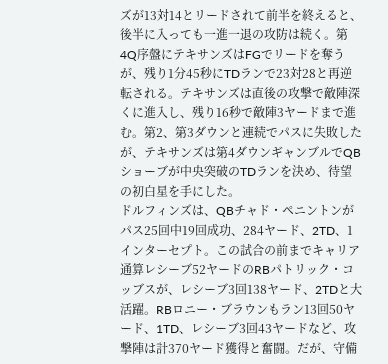ズが13対14とリードされて前半を終えると、後半に入っても一進一退の攻防は続く。第4Q序盤にテキサンズはFGでリードを奪うが、残り1分45秒にTDランで23対28と再逆転される。テキサンズは直後の攻撃で敵陣深くに進入し、残り16秒で敵陣3ヤードまで進む。第2、第3ダウンと連続でパスに失敗したが、テキサンズは第4ダウンギャンブルでQBショーブが中央突破のTDランを決め、待望の初白星を手にした。
ドルフィンズは、QBチャド・ペニントンがパス25回中19回成功、284ヤード、2TD、1インターセプト。この試合の前までキャリア通算レシーブ52ヤードのRBパトリック・コッブスが、レシーブ3回138ヤード、2TDと大活躍。RBロニー・ブラウンもラン13回50ヤード、1TD、レシーブ3回43ヤードなど、攻撃陣は計370ヤード獲得と奮闘。だが、守備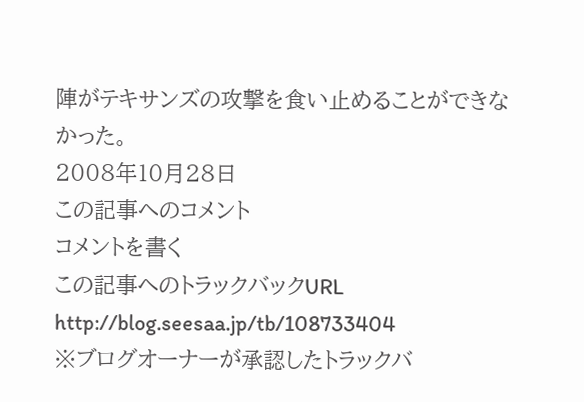陣がテキサンズの攻撃を食い止めることができなかった。
2008年10月28日
この記事へのコメント
コメントを書く
この記事へのトラックバックURL
http://blog.seesaa.jp/tb/108733404
※ブログオーナーが承認したトラックバ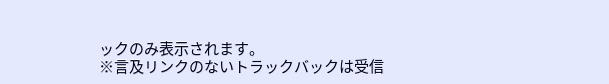ックのみ表示されます。
※言及リンクのないトラックバックは受信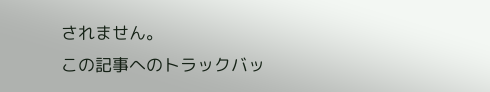されません。
この記事へのトラックバッ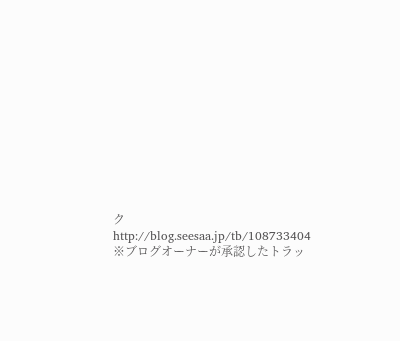ク
http://blog.seesaa.jp/tb/108733404
※ブログオーナーが承認したトラッ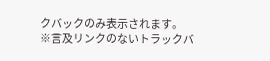クバックのみ表示されます。
※言及リンクのないトラックバ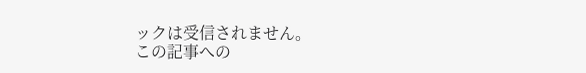ックは受信されません。
この記事への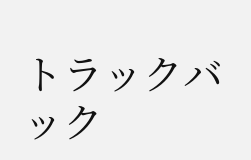トラックバック